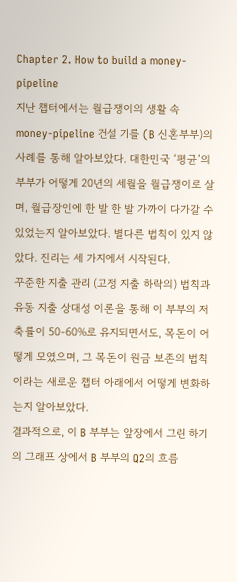Chapter 2. How to build a money-pipeline
지난 챕터에서는 월급쟁이의 생활 속 money-pipeline 건설 기를 (B 신혼부부)의 사례를 통해 알아보았다. 대한민국 ‘평균’의 부부가 어떻게 20년의 세월을 월급쟁이로 살며, 월급장인에 한 발 한 발 가까이 다가갈 수 있었는지 알아보았다. 별다른 법칙이 있지 않았다. 진리는 세 가지에서 시작된다.
꾸준한 지출 관리 (고정 지출 하락의) 법칙과 유동 지출 상대성 이론을 통해 이 부부의 저축률이 50-60%로 유지되면서도, 목돈이 어떻게 모였으며, 그 목돈이 원금 보존의 법칙이라는 새로운 챕터 아래에서 어떻게 변화하는지 알아보았다.
결과적으로, 이 B 부부는 앞장에서 그린 하기의 그래프 상에서 B 부부의 Q2의 흐름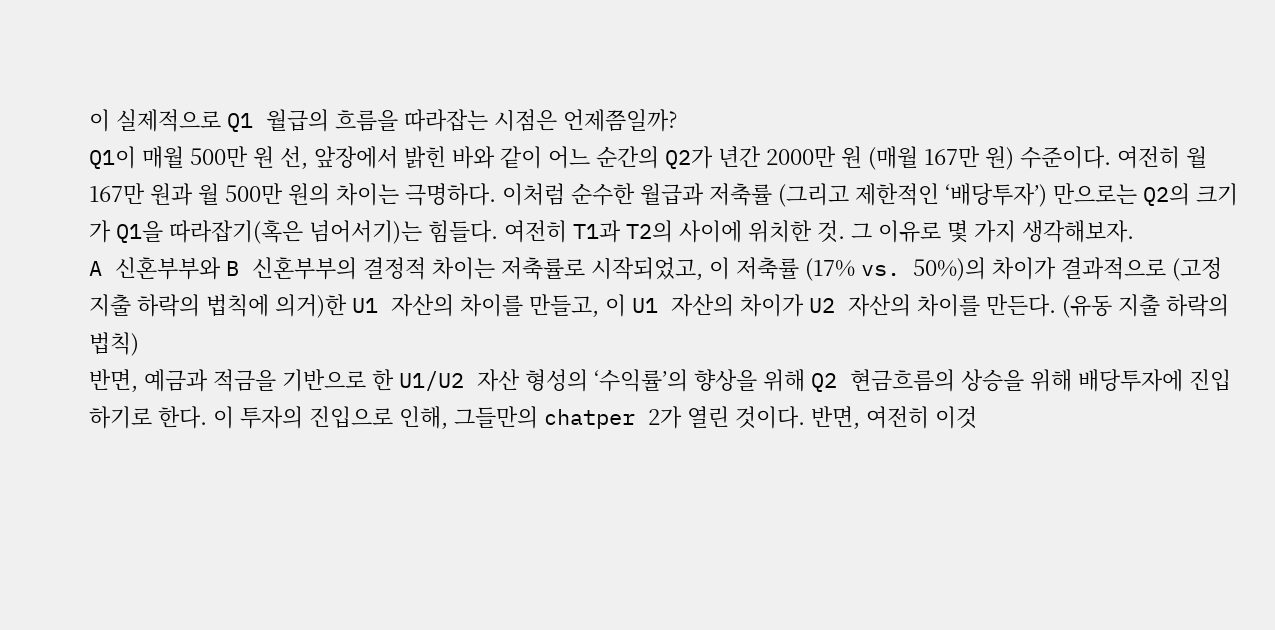이 실제적으로 Q1 월급의 흐름을 따라잡는 시점은 언제쯤일까?
Q1이 매월 500만 원 선, 앞장에서 밝힌 바와 같이 어느 순간의 Q2가 년간 2000만 원 (매월 167만 원) 수준이다. 여전히 월 167만 원과 월 500만 원의 차이는 극명하다. 이처럼 순수한 월급과 저축률 (그리고 제한적인 ‘배당투자’) 만으로는 Q2의 크기가 Q1을 따라잡기(혹은 넘어서기)는 힘들다. 여전히 T1과 T2의 사이에 위치한 것. 그 이유로 몇 가지 생각해보자.
A 신혼부부와 B 신혼부부의 결정적 차이는 저축률로 시작되었고, 이 저축률 (17% vs. 50%)의 차이가 결과적으로 (고정 지출 하락의 법칙에 의거)한 U1 자산의 차이를 만들고, 이 U1 자산의 차이가 U2 자산의 차이를 만든다. (유동 지출 하락의 법칙)
반면, 예금과 적금을 기반으로 한 U1/U2 자산 형성의 ‘수익률’의 향상을 위해 Q2 현금흐름의 상승을 위해 배당투자에 진입하기로 한다. 이 투자의 진입으로 인해, 그들만의 chatper 2가 열린 것이다. 반면, 여전히 이것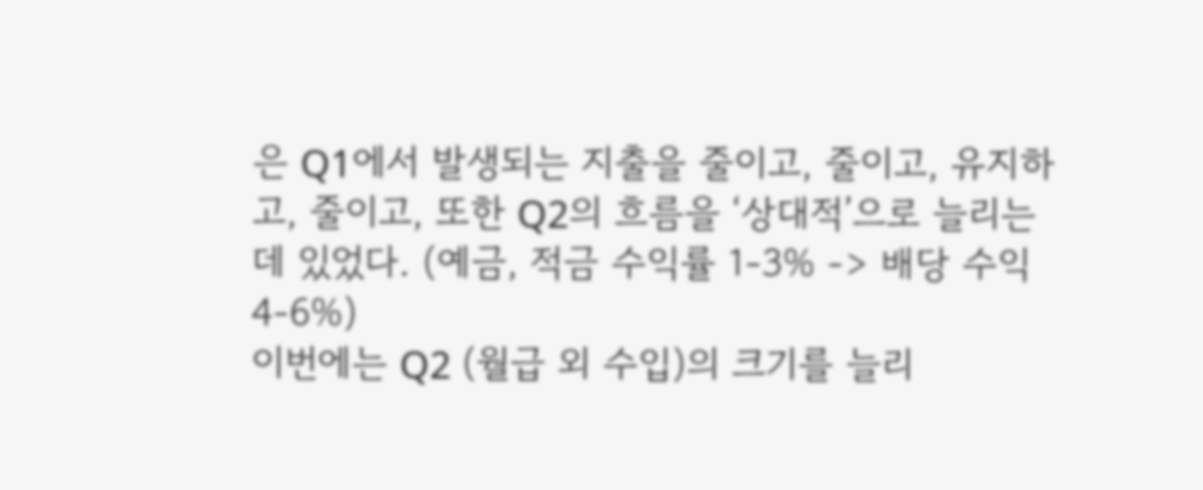은 Q1에서 발생되는 지출을 줄이고, 줄이고, 유지하고, 줄이고, 또한 Q2의 흐름을 ‘상대적’으로 늘리는 데 있었다. (예금, 적금 수익률 1-3% -> 배당 수익 4-6%)
이번에는 Q2 (월급 외 수입)의 크기를 늘리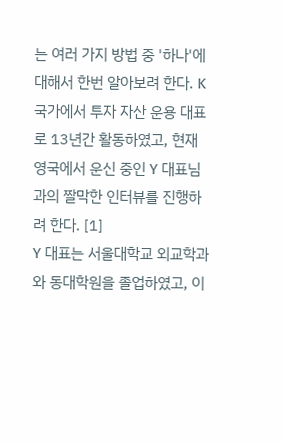는 여러 가지 방법 중 '하나'에 대해서 한번 알아보려 한다. K국가에서 투자 자산 운용 대표로 13년간 활동하였고, 현재 영국에서 운신 중인 Y 대표님과의 짤막한 인터뷰를 진행하려 한다. [1]
Y 대표는 서울대학교 외교학과와 동대학원을 졸업하였고, 이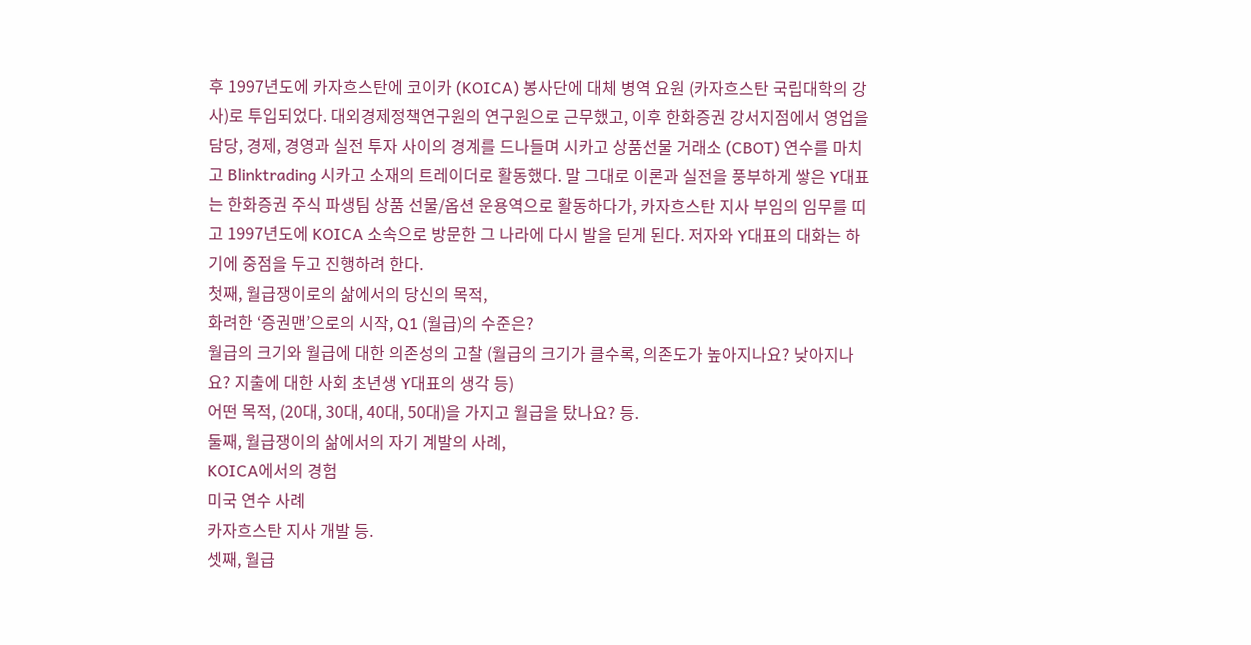후 1997년도에 카자흐스탄에 코이카 (KOICA) 봉사단에 대체 병역 요원 (카자흐스탄 국립대학의 강사)로 투입되었다. 대외경제정책연구원의 연구원으로 근무했고, 이후 한화증권 강서지점에서 영업을 담당, 경제, 경영과 실전 투자 사이의 경계를 드나들며 시카고 상품선물 거래소 (CBOT) 연수를 마치고 Blinktrading 시카고 소재의 트레이더로 활동했다. 말 그대로 이론과 실전을 풍부하게 쌓은 Y대표는 한화증권 주식 파생팀 상품 선물/옵션 운용역으로 활동하다가, 카자흐스탄 지사 부임의 임무를 띠고 1997년도에 KOICA 소속으로 방문한 그 나라에 다시 발을 딛게 된다. 저자와 Y대표의 대화는 하기에 중점을 두고 진행하려 한다.
첫째, 월급쟁이로의 삶에서의 당신의 목적,
화려한 ‘증권맨’으로의 시작, Q1 (월급)의 수준은?
월급의 크기와 월급에 대한 의존성의 고찰 (월급의 크기가 클수록, 의존도가 높아지나요? 낮아지나요? 지출에 대한 사회 초년생 Y대표의 생각 등)
어떤 목적, (20대, 30대, 40대, 50대)을 가지고 월급을 탔나요? 등.
둘째, 월급쟁이의 삶에서의 자기 계발의 사례,
KOICA에서의 경험
미국 연수 사례
카자흐스탄 지사 개발 등.
셋째, 월급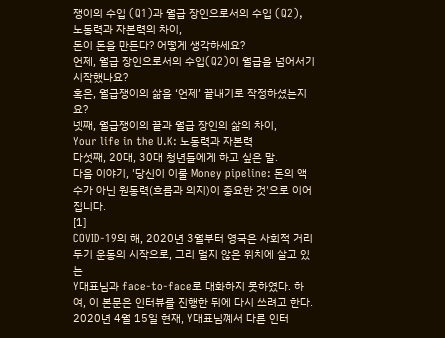쟁이의 수입 (Q1)과 월급 장인으로서의 수입 (Q2),
노동력과 자본력의 차이,
돈이 돈을 만든다? 어떻게 생각하세요?
언제, 월급 장인으로서의 수입(Q2)이 월급을 넘어서기 시작했나요?
혹은, 월급쟁이의 삶을 ‘언제’ 끝내기로 작정하셨는지요?
넷째, 월급쟁이의 끝과 월급 장인의 삶의 차이,
Your life in the U.K: 노동력과 자본력
다섯째, 20대, 30대 청년들에게 하고 싶은 말.
다음 이야기, '당신이 이룰 Money pipeline: 돈의 액수가 아닌 원동력(흐름과 의지)이 중요한 것'으로 이어집니다.
[1]
COVID-19의 해, 2020년 3월부터 영국은 사회적 거리두기 운동의 시작으로, 그리 멀지 않은 위치에 살고 있는
Y대표님과 face-to-face로 대화하지 못하였다. 하여, 이 본문은 인터뷰를 진행한 뒤에 다시 쓰려고 한다.
2020년 4월 15일 현재, Y대표님꼐서 다른 인터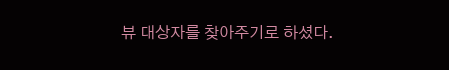뷰 대상자를 찾아주기로 하셨다.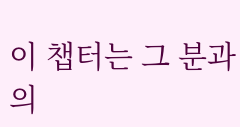이 챕터는 그 분과의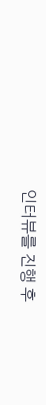인터뷰를 진행 후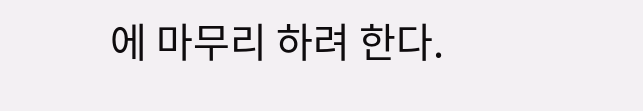에 마무리 하려 한다.